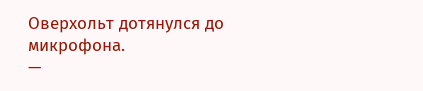Оверхольт дотянулся до микрофона.
—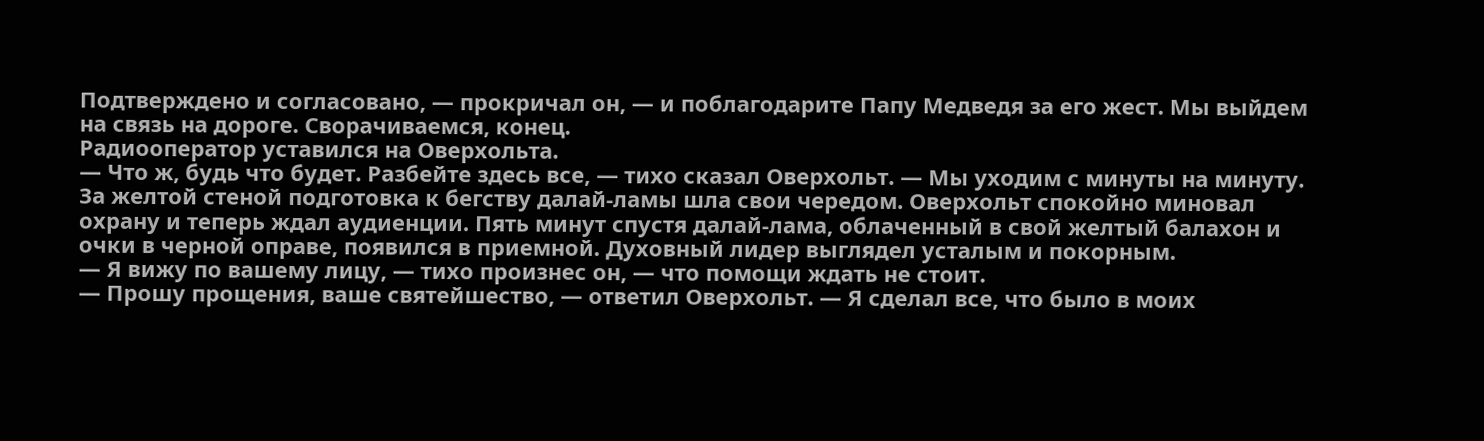Подтверждено и согласовано, — прокричал он, — и поблагодарите Папу Медведя за его жест. Мы выйдем на связь на дороге. Сворачиваемся, конец.
Радиооператор уставился на Оверхольта.
— Что ж, будь что будет. Разбейте здесь все, — тихо сказал Оверхольт. — Мы уходим с минуты на минуту.
За желтой стеной подготовка к бегству далай-ламы шла свои чередом. Оверхольт спокойно миновал охрану и теперь ждал аудиенции. Пять минут спустя далай-лама, облаченный в свой желтый балахон и очки в черной оправе, появился в приемной. Духовный лидер выглядел усталым и покорным.
— Я вижу по вашему лицу, — тихо произнес он, — что помощи ждать не стоит.
— Прошу прощения, ваше святейшество, — ответил Оверхольт. — Я сделал все, что было в моих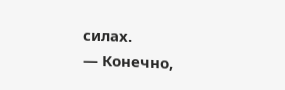силах.
— Конечно,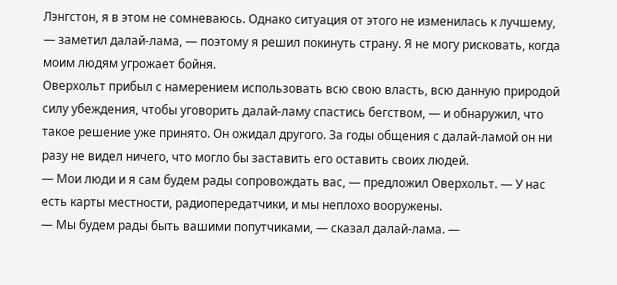Лэнгстон, я в этом не сомневаюсь. Однако ситуация от этого не изменилась к лучшему, — заметил далай-лама, — поэтому я решил покинуть страну. Я не могу рисковать, когда моим людям угрожает бойня.
Оверхольт прибыл с намерением использовать всю свою власть, всю данную природой силу убеждения, чтобы уговорить далай-ламу спастись бегством, — и обнаружил, что такое решение уже принято. Он ожидал другого. За годы общения с далай-ламой он ни разу не видел ничего, что могло бы заставить его оставить своих людей.
— Мои люди и я сам будем рады сопровождать вас, — предложил Оверхольт. — У нас есть карты местности, радиопередатчики, и мы неплохо вооружены.
— Мы будем рады быть вашими попутчиками, — сказал далай-лама. —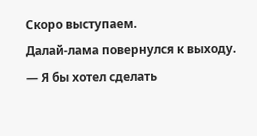Скоро выступаем.
Далай-лама повернулся к выходу.
— Я бы хотел сделать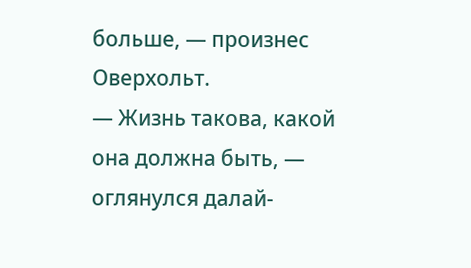больше, — произнес Оверхольт.
— Жизнь такова, какой она должна быть, — оглянулся далай-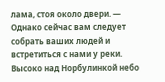лама, стоя около двери. — Однако сейчас вам следует собрать ваших людей и встретиться с нами у реки.
Высоко над Норбулинкой небо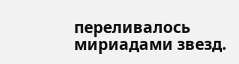переливалось мириадами звезд.